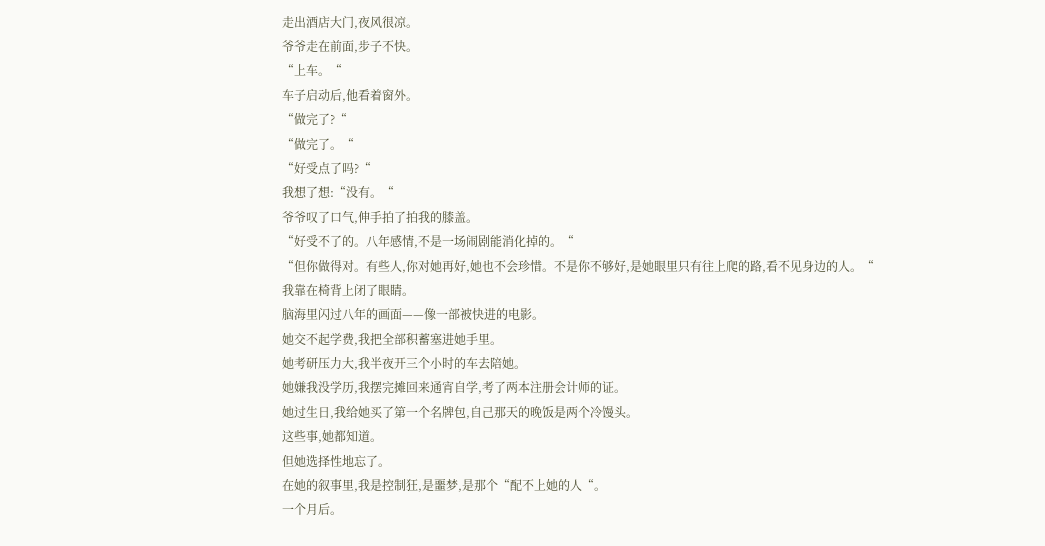走出酒店大门,夜风很凉。
爷爷走在前面,步子不快。
“上车。“
车子启动后,他看着窗外。
“做完了?“
“做完了。“
“好受点了吗?“
我想了想:“没有。“
爷爷叹了口气,伸手拍了拍我的膝盖。
“好受不了的。八年感情,不是一场闹剧能消化掉的。“
“但你做得对。有些人,你对她再好,她也不会珍惜。不是你不够好,是她眼里只有往上爬的路,看不见身边的人。“
我靠在椅背上闭了眼睛。
脑海里闪过八年的画面——像一部被快进的电影。
她交不起学费,我把全部积蓄塞进她手里。
她考研压力大,我半夜开三个小时的车去陪她。
她嫌我没学历,我摆完摊回来通宵自学,考了两本注册会计师的证。
她过生日,我给她买了第一个名牌包,自己那天的晚饭是两个冷馒头。
这些事,她都知道。
但她选择性地忘了。
在她的叙事里,我是控制狂,是噩梦,是那个“配不上她的人“。
一个月后。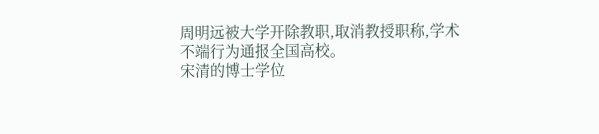周明远被大学开除教职,取消教授职称,学术不端行为通报全国高校。
宋清的博士学位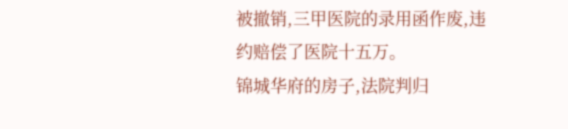被撤销,三甲医院的录用函作废,违约赔偿了医院十五万。
锦城华府的房子,法院判归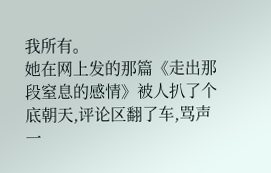我所有。
她在网上发的那篇《走出那段窒息的感情》被人扒了个底朝天,评论区翻了车,骂声一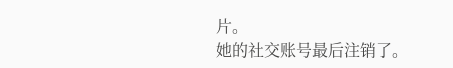片。
她的社交账号最后注销了。